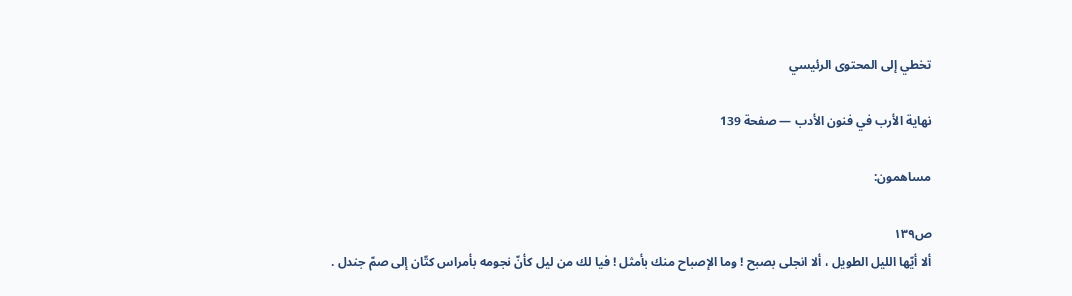تخطي إلى المحتوى الرئيسي

نهاية الأرب في فنون الأدب — صفحة 139

مساهمون:

ص١٣٩
ألا أيّها الليل الطويل ، ألا انجلى بصبح ! وما الإصباح منك بأمثل ! فيا لك من ليل كأنّ نجومه بأمراس كتّان إلى صمّ جندل .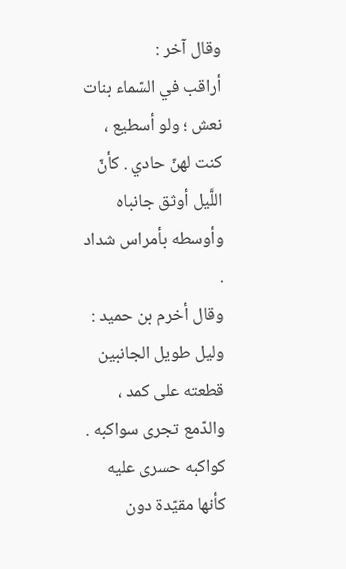وقال آخر :
أراقب في السّماء بنات نعش ؛ ولو أسطيع ، كنت لهنّ حادي . كأنّ اللَّيل أوثق جانباه وأوسطه بأمراس شداد .
وقال أخرم بن حميد :
وليل طويل الجانبين قطعته على كمد ، والدّمع تجرى سواكبه . كواكبه حسرى عليه كأنها مقيّدة دون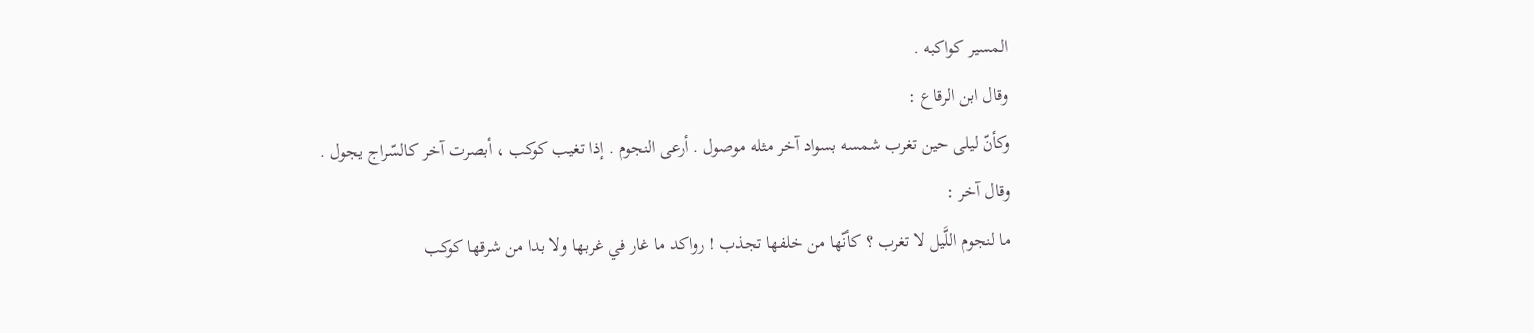المسير كواكبه .
وقال ابن الرقاع :
وكأنّ ليلى حين تغرب شمسه بسواد آخر مثله موصول . أرعى النجوم . إذا تغيب كوكب ، أبصرت آخر كالسّراج يجول .
وقال آخر :
ما لنجوم اللَّيل لا تغرب ؟ كأنّها من خلفها تجذب ! رواكد ما غار في غربها ولا بدا من شرقها كوكب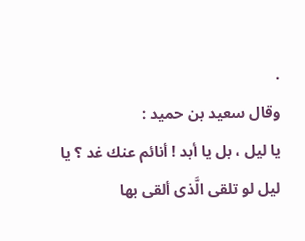.
وقال سعيد بن حميد :
يا ليل ، بل يا أبد ! أنائم عنك غد ؟ يا ليل لو تلقى الَّذى ألقى بها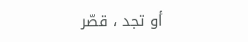أو تجد ، قصّر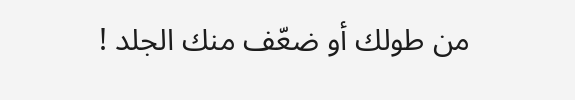من طولك أو ضعّف منك الجلد !